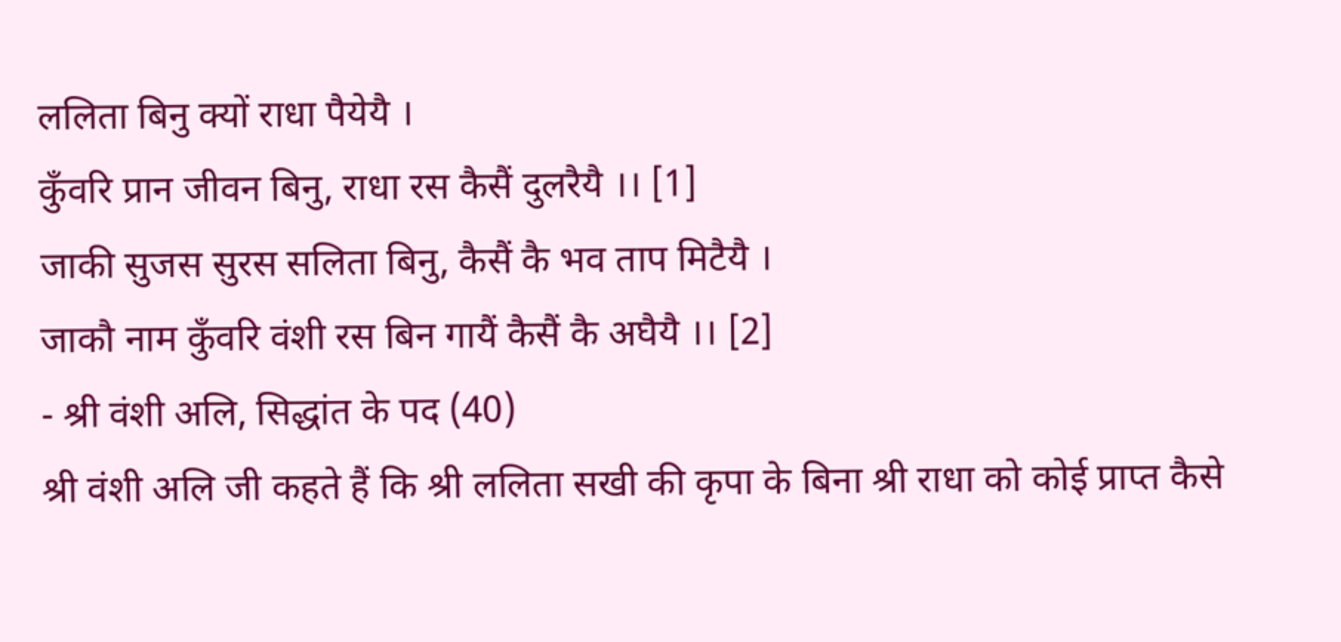ललिता बिनु क्यों राधा पैयेयै ।
कुँवरि प्रान जीवन बिनु, राधा रस कैसैं दुलरैयै ।। [1]
जाकी सुजस सुरस सलिता बिनु, कैसैं कै भव ताप मिटैयै ।
जाकौ नाम कुँवरि वंशी रस बिन गायैं कैसैं कै अघैयै ।। [2]
- श्री वंशी अलि, सिद्धांत के पद (40)
श्री वंशी अलि जी कहते हैं कि श्री ललिता सखी की कृपा के बिना श्री राधा को कोई प्राप्त कैसे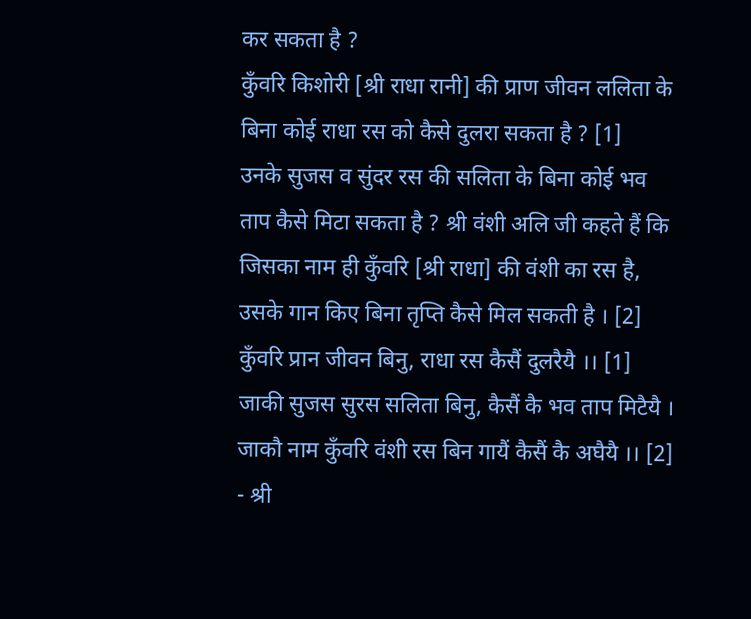कर सकता है ?
कुँवरि किशोरी [श्री राधा रानी] की प्राण जीवन ललिता के बिना कोई राधा रस को कैसे दुलरा सकता है ? [1]
उनके सुजस व सुंदर रस की सलिता के बिना कोई भव ताप कैसे मिटा सकता है ? श्री वंशी अलि जी कहते हैं कि जिसका नाम ही कुँवरि [श्री राधा] की वंशी का रस है, उसके गान किए बिना तृप्ति कैसे मिल सकती है । [2]
कुँवरि प्रान जीवन बिनु, राधा रस कैसैं दुलरैयै ।। [1]
जाकी सुजस सुरस सलिता बिनु, कैसैं कै भव ताप मिटैयै ।
जाकौ नाम कुँवरि वंशी रस बिन गायैं कैसैं कै अघैयै ।। [2]
- श्री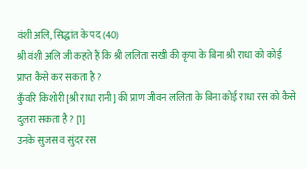वंशी अलि, सिद्धांत के पद (40)
श्री वंशी अलि जी कहते हैं कि श्री ललिता सखी की कृपा के बिना श्री राधा को कोई प्राप्त कैसे कर सकता है ?
कुँवरि किशोरी [श्री राधा रानी] की प्राण जीवन ललिता के बिना कोई राधा रस को कैसे दुलरा सकता है ? [1]
उनके सुजस व सुंदर रस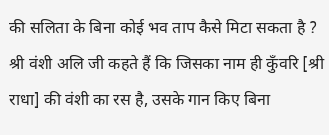की सलिता के बिना कोई भव ताप कैसे मिटा सकता है ? श्री वंशी अलि जी कहते हैं कि जिसका नाम ही कुँवरि [श्री राधा] की वंशी का रस है, उसके गान किए बिना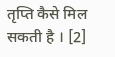तृप्ति कैसे मिल सकती है । [2]